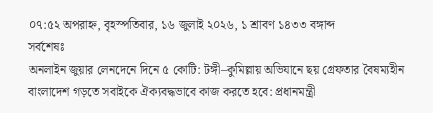০৭:৫২ অপরাহ্ন, বৃহস্পতিবার, ১৬ জুলাই ২০২৬, ১ শ্রাবণ ১৪৩৩ বঙ্গাব্দ
সর্বশেষঃ
অনলাইন জুয়ার লেনদেনে দিনে ৫ কোটি: টঙ্গী–কুমিল্লায় অভিযানে ছয় গ্রেফতার বৈষম্যহীন বাংলাদেশ গড়তে সবাইকে ঐক্যবদ্ধভাবে কাজ করতে হবে: প্রধানমন্ত্রী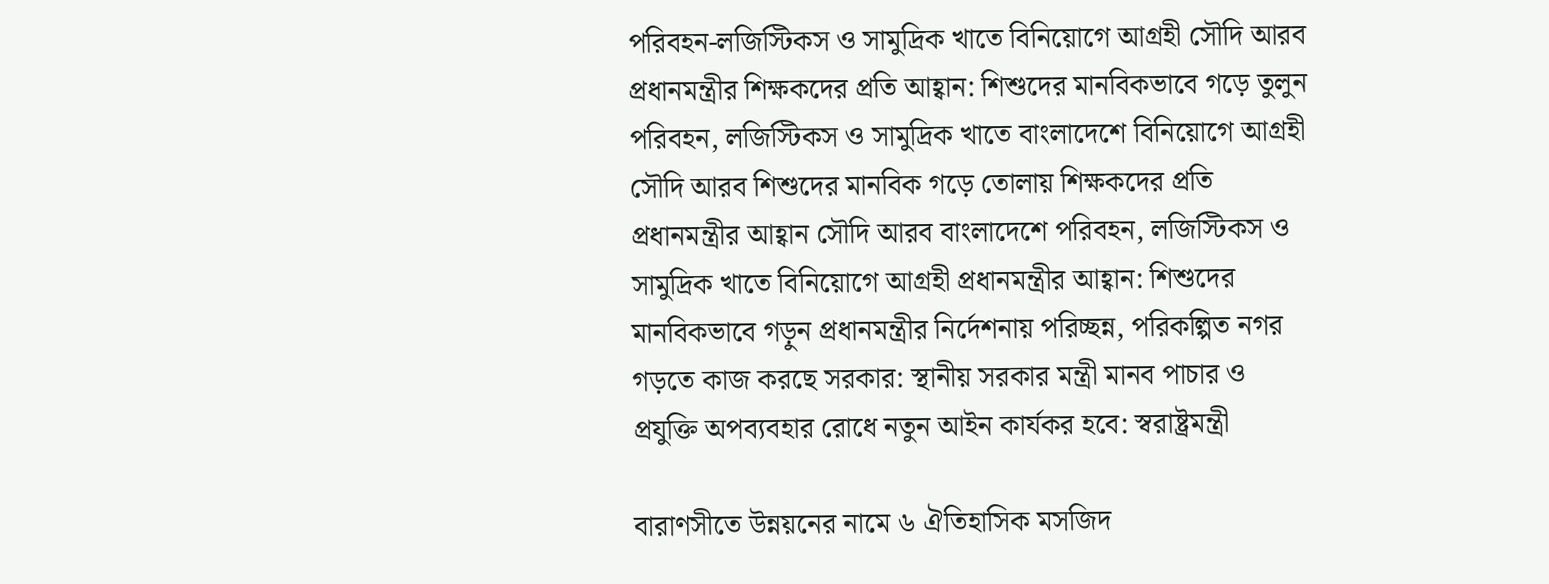পরিবহন-লজিস্টিকস ও সামুদ্রিক খাতে বিনিয়োগে আগ্রহী সৌদি আরব প্রধানমন্ত্রীর শিক্ষকদের প্রতি আহ্বান: শিশুদের মানবিকভাবে গড়ে তুলুন পরিবহন, লজিস্টিকস ও সামুদ্রিক খাতে বাংলাদেশে বিনিয়োগে আগ্রহী সৌদি আরব শিশুদের মানবিক গড়ে তোলায় শিক্ষকদের প্রতি প্রধানমন্ত্রীর আহ্বান সৌদি আরব বাংলাদেশে পরিবহন, লজিস্টিকস ও সামুদ্রিক খাতে বিনিয়োগে আগ্রহী প্রধানমন্ত্রীর আহ্বান: শিশুদের মানবিকভাবে গড়ুন প্রধানমন্ত্রীর নির্দেশনায় পরিচ্ছন্ন, পরিকল্পিত নগর গড়তে কাজ করছে সরকার: স্থানীয় সরকার মন্ত্রী মানব পাচার ও প্রযুক্তি অপব্যবহার রোধে নতুন আইন কার্যকর হবে: স্বরাষ্ট্রমন্ত্রী

বারাণসীতে উন্নয়নের নামে ৬ ঐতিহাসিক মসজিদ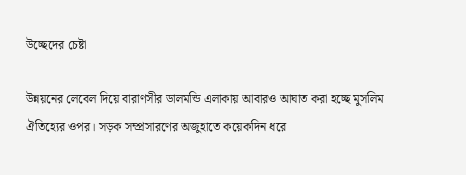উচ্ছেদের চেষ্টা

উন্নয়নের লেবেল দিয়ে বারাণসীর ডালমন্ডি এলাকায় আবারও আঘাত করা হচ্ছে মুসলিম ঐতিহ্যের ওপর। সড়ক সম্প্রসারণের অজুহাতে কয়েকদিন ধরে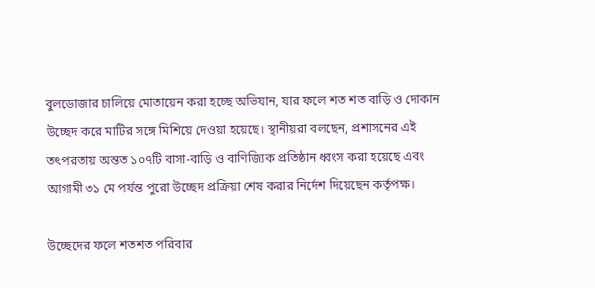বুলডোজার চালিয়ে মোতায়েন করা হচ্ছে অভিযান, যার ফলে শত শত বাড়ি ও দোকান উচ্ছেদ করে মাটির সঙ্গে মিশিয়ে দেওয়া হয়েছে। স্থানীয়রা বলছেন, প্রশাসনের এই তৎপরতায় অন্তত ১০৭টি বাসা-বাড়ি ও বাণিজ্যিক প্রতিষ্ঠান ধ্বংস করা হয়েছে এবং আগামী ৩১ মে পর্যন্ত পুরো উচ্ছেদ প্রক্রিয়া শেষ করার নির্দেশ দিয়েছেন কর্তৃপক্ষ।

উচ্ছেদের ফলে শতশত পরিবার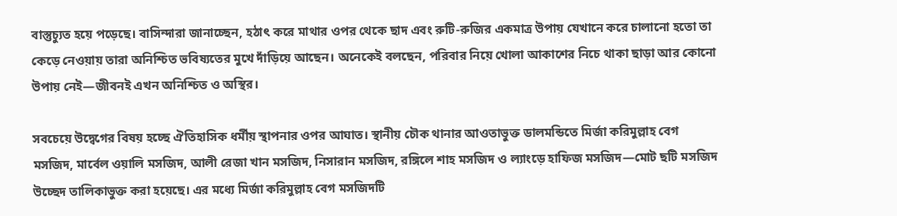বাস্তুচ্যুত হয়ে পড়েছে। বাসিন্দারা জানাচ্ছেন, হঠাৎ করে মাথার ওপর থেকে ছাদ এবং রুটি-রুজির একমাত্র উপায় যেখানে করে চালানো হতো তা কেড়ে নেওয়ায় তারা অনিশ্চিত ভবিষ্যতের মুখে দাঁড়িয়ে আছেন। অনেকেই বলছেন, পরিবার নিয়ে খোলা আকাশের নিচে থাকা ছাড়া আর কোনো উপায় নেই—জীবনই এখন অনিশ্চিত ও অস্থির।

সবচেয়ে উদ্বেগের বিষয় হচ্ছে ঐতিহাসিক ধর্মীয় স্থাপনার ওপর আঘাত। স্থানীয় চৌক থানার আওতাভুক্ত ডালমন্ডিতে মির্জা করিমুল্লাহ বেগ মসজিদ, মার্বেল ওয়ালি মসজিদ, আলী রেজা খান মসজিদ, নিসারান মসজিদ, রঙ্গিলে শাহ মসজিদ ও ল্যাংড়ে হাফিজ মসজিদ—মোট ছটি মসজিদ উচ্ছেদ তালিকাভুক্ত করা হয়েছে। এর মধ্যে মির্জা করিমুল্লাহ বেগ মসজিদটি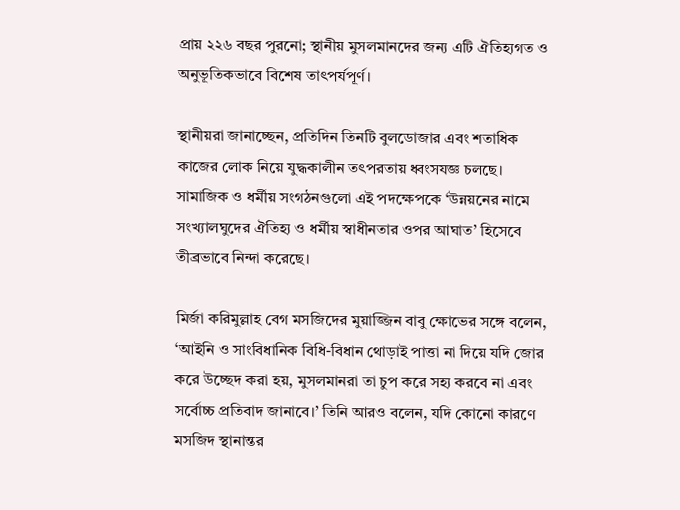প্রায় ২২৬ বছর পুরনো; স্থানীয় মুসলমানদের জন্য এটি ঐতিহ্যগত ও অনুভূতিকভাবে বিশেষ তাৎপর্যপূর্ণ।

স্থানীয়রা জানাচ্ছেন, প্রতিদিন তিনটি বুলডোজার এবং শতাধিক কাজের লোক নিয়ে যুদ্ধকালীন তৎপরতায় ধ্বংসযজ্ঞ চলছে। সামাজিক ও ধর্মীয় সংগঠনগুলো এই পদক্ষেপকে ‘উন্নয়নের নামে সংখ্যালঘুদের ঐতিহ্য ও ধর্মীয় স্বাধীনতার ওপর আঘাত’ হিসেবে তীব্রভাবে নিন্দা করেছে।

মির্জা করিমুল্লাহ বেগ মসজিদের মুয়াজ্জিন বাবু ক্ষোভের সঙ্গে বলেন, ‘আইনি ও সাংবিধানিক বিধি-বিধান থোড়াই পাত্তা না দিয়ে যদি জোর করে উচ্ছেদ করা হয়, মুসলমানরা তা চুপ করে সহ্য করবে না এবং সর্বোচ্চ প্রতিবাদ জানাবে।’ তিনি আরও বলেন, যদি কোনো কারণে মসজিদ স্থানান্তর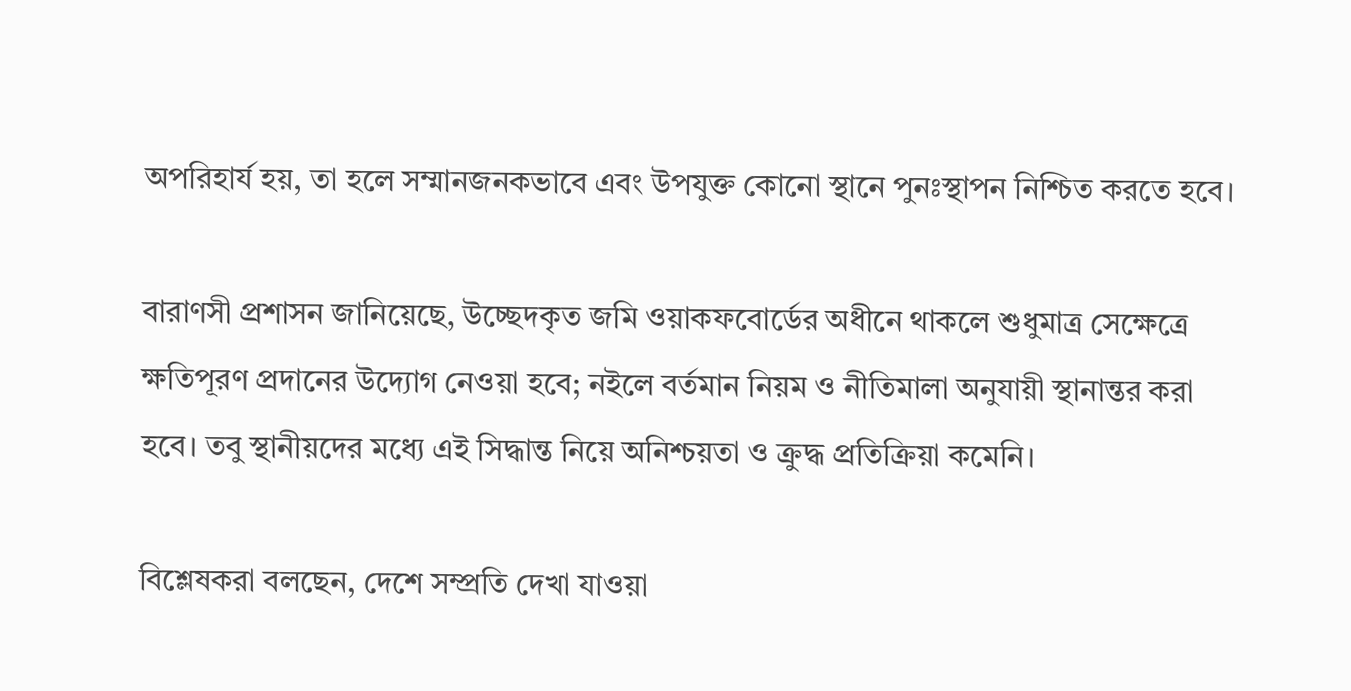অপরিহার্য হয়, তা হলে সম্মানজনকভাবে এবং উপযুক্ত কোনো স্থানে পুনঃস্থাপন নিশ্চিত করতে হবে।

বারাণসী প্রশাসন জানিয়েছে, উচ্ছেদকৃত জমি ওয়াকফবোর্ডের অধীনে থাকলে শুধুমাত্র সেক্ষেত্রে ক্ষতিপূরণ প্রদানের উদ্যোগ নেওয়া হবে; নইলে বর্তমান নিয়ম ও নীতিমালা অনুযায়ী স্থানান্তর করা হবে। তবু স্থানীয়দের মধ্যে এই সিদ্ধান্ত নিয়ে অনিশ্চয়তা ও ক্রুদ্ধ প্রতিক্রিয়া কমেনি।

বিশ্লেষকরা বলছেন, দেশে সম্প্রতি দেখা যাওয়া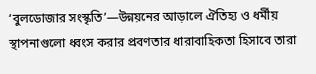‘বুলডোজার সংস্কৃতি’—উন্নয়নের আড়ালে ঐতিহ্য ও ধর্মীয় স্থাপনাগুলো ধ্বংস করার প্রবণতার ধারাবাহিকতা হিসাবে তারা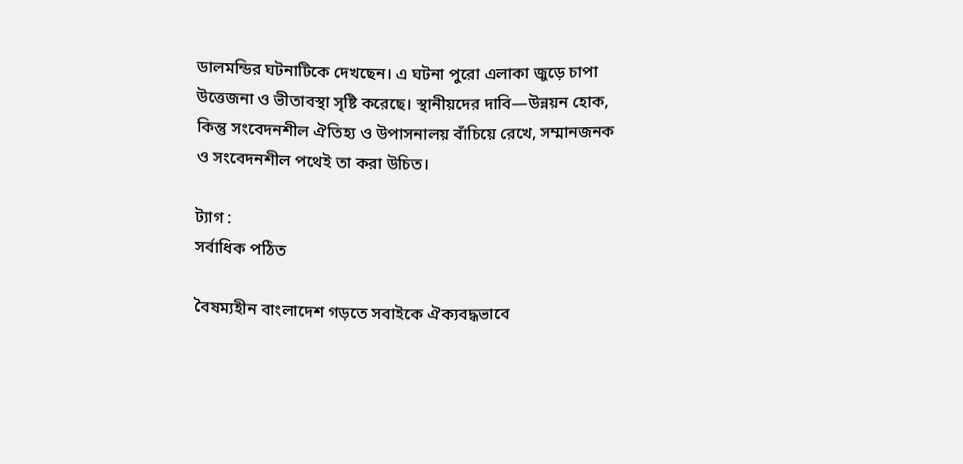ডালমন্ডির ঘটনাটিকে দেখছেন। এ ঘটনা পুরো এলাকা জুড়ে চাপা উত্তেজনা ও ভীতাবস্থা সৃষ্টি করেছে। স্থানীয়দের দাবি—উন্নয়ন হোক, কিন্তু সংবেদনশীল ঐতিহ্য ও উপাসনালয় বাঁচিয়ে রেখে, সম্মানজনক ও সংবেদনশীল পথেই তা করা উচিত।

ট্যাগ :
সর্বাধিক পঠিত

বৈষম্যহীন বাংলাদেশ গড়তে সবাইকে ঐক্যবদ্ধভাবে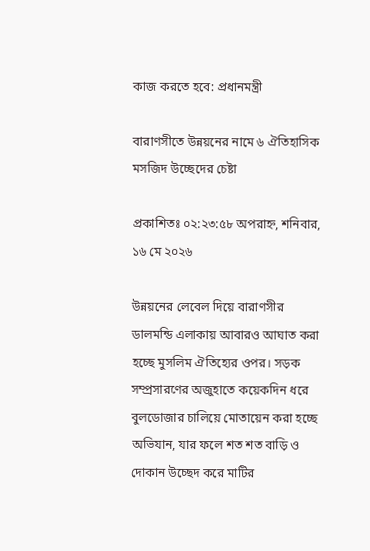কাজ করতে হবে: প্রধানমন্ত্রী

বারাণসীতে উন্নয়নের নামে ৬ ঐতিহাসিক মসজিদ উচ্ছেদের চেষ্টা

প্রকাশিতঃ ০২:২৩:৫৮ অপরাহ্ন, শনিবার, ১৬ মে ২০২৬

উন্নয়নের লেবেল দিয়ে বারাণসীর ডালমন্ডি এলাকায় আবারও আঘাত করা হচ্ছে মুসলিম ঐতিহ্যের ওপর। সড়ক সম্প্রসারণের অজুহাতে কয়েকদিন ধরে বুলডোজার চালিয়ে মোতায়েন করা হচ্ছে অভিযান, যার ফলে শত শত বাড়ি ও দোকান উচ্ছেদ করে মাটির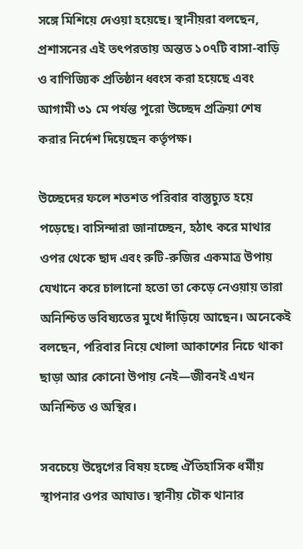সঙ্গে মিশিয়ে দেওয়া হয়েছে। স্থানীয়রা বলছেন, প্রশাসনের এই তৎপরতায় অন্তত ১০৭টি বাসা-বাড়ি ও বাণিজ্যিক প্রতিষ্ঠান ধ্বংস করা হয়েছে এবং আগামী ৩১ মে পর্যন্ত পুরো উচ্ছেদ প্রক্রিয়া শেষ করার নির্দেশ দিয়েছেন কর্তৃপক্ষ।

উচ্ছেদের ফলে শতশত পরিবার বাস্তুচ্যুত হয়ে পড়েছে। বাসিন্দারা জানাচ্ছেন, হঠাৎ করে মাথার ওপর থেকে ছাদ এবং রুটি-রুজির একমাত্র উপায় যেখানে করে চালানো হতো তা কেড়ে নেওয়ায় তারা অনিশ্চিত ভবিষ্যতের মুখে দাঁড়িয়ে আছেন। অনেকেই বলছেন, পরিবার নিয়ে খোলা আকাশের নিচে থাকা ছাড়া আর কোনো উপায় নেই—জীবনই এখন অনিশ্চিত ও অস্থির।

সবচেয়ে উদ্বেগের বিষয় হচ্ছে ঐতিহাসিক ধর্মীয় স্থাপনার ওপর আঘাত। স্থানীয় চৌক থানার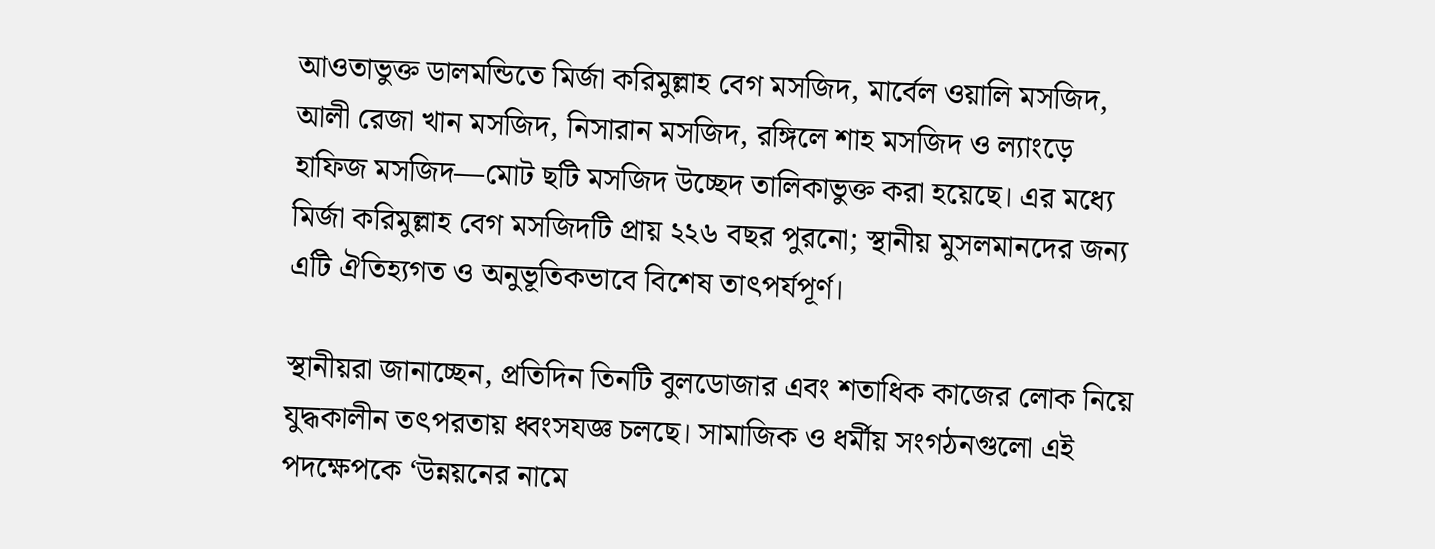আওতাভুক্ত ডালমন্ডিতে মির্জা করিমুল্লাহ বেগ মসজিদ, মার্বেল ওয়ালি মসজিদ, আলী রেজা খান মসজিদ, নিসারান মসজিদ, রঙ্গিলে শাহ মসজিদ ও ল্যাংড়ে হাফিজ মসজিদ—মোট ছটি মসজিদ উচ্ছেদ তালিকাভুক্ত করা হয়েছে। এর মধ্যে মির্জা করিমুল্লাহ বেগ মসজিদটি প্রায় ২২৬ বছর পুরনো; স্থানীয় মুসলমানদের জন্য এটি ঐতিহ্যগত ও অনুভূতিকভাবে বিশেষ তাৎপর্যপূর্ণ।

স্থানীয়রা জানাচ্ছেন, প্রতিদিন তিনটি বুলডোজার এবং শতাধিক কাজের লোক নিয়ে যুদ্ধকালীন তৎপরতায় ধ্বংসযজ্ঞ চলছে। সামাজিক ও ধর্মীয় সংগঠনগুলো এই পদক্ষেপকে ‘উন্নয়নের নামে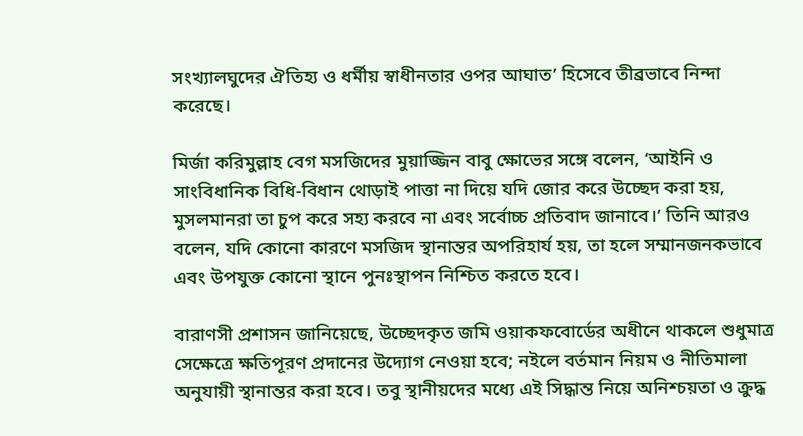সংখ্যালঘুদের ঐতিহ্য ও ধর্মীয় স্বাধীনতার ওপর আঘাত’ হিসেবে তীব্রভাবে নিন্দা করেছে।

মির্জা করিমুল্লাহ বেগ মসজিদের মুয়াজ্জিন বাবু ক্ষোভের সঙ্গে বলেন, ‘আইনি ও সাংবিধানিক বিধি-বিধান থোড়াই পাত্তা না দিয়ে যদি জোর করে উচ্ছেদ করা হয়, মুসলমানরা তা চুপ করে সহ্য করবে না এবং সর্বোচ্চ প্রতিবাদ জানাবে।’ তিনি আরও বলেন, যদি কোনো কারণে মসজিদ স্থানান্তর অপরিহার্য হয়, তা হলে সম্মানজনকভাবে এবং উপযুক্ত কোনো স্থানে পুনঃস্থাপন নিশ্চিত করতে হবে।

বারাণসী প্রশাসন জানিয়েছে, উচ্ছেদকৃত জমি ওয়াকফবোর্ডের অধীনে থাকলে শুধুমাত্র সেক্ষেত্রে ক্ষতিপূরণ প্রদানের উদ্যোগ নেওয়া হবে; নইলে বর্তমান নিয়ম ও নীতিমালা অনুযায়ী স্থানান্তর করা হবে। তবু স্থানীয়দের মধ্যে এই সিদ্ধান্ত নিয়ে অনিশ্চয়তা ও ক্রুদ্ধ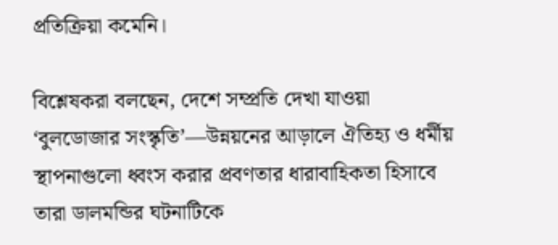প্রতিক্রিয়া কমেনি।

বিশ্লেষকরা বলছেন, দেশে সম্প্রতি দেখা যাওয়া ‘বুলডোজার সংস্কৃতি’—উন্নয়নের আড়ালে ঐতিহ্য ও ধর্মীয় স্থাপনাগুলো ধ্বংস করার প্রবণতার ধারাবাহিকতা হিসাবে তারা ডালমন্ডির ঘটনাটিকে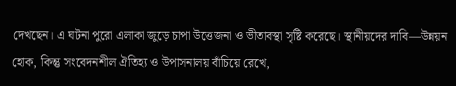দেখছেন। এ ঘটনা পুরো এলাকা জুড়ে চাপা উত্তেজনা ও ভীতাবস্থা সৃষ্টি করেছে। স্থানীয়দের দাবি—উন্নয়ন হোক, কিন্তু সংবেদনশীল ঐতিহ্য ও উপাসনালয় বাঁচিয়ে রেখে,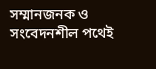সম্মানজনক ও সংবেদনশীল পথেই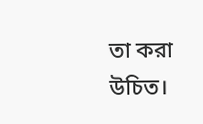তা করা উচিত।